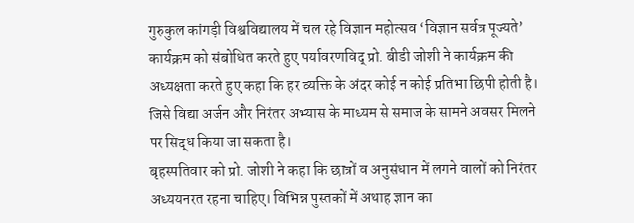गुरुकुल कांगड़ी विश्वविद्यालय में चल रहे विज्ञान महोत्सव ‘विज्ञान सर्वत्र पूज्यते’ कार्यक्रम को संबोधित करते हुए पर्यावरणविद् प्रो. बीडी जोशी ने कार्यक्रम की अध्यक्षता करते हुए कहा कि हर व्यक्ति के अंदर कोई न कोई प्रतिभा छिपी होती है। जिसे विद्या अर्जन और निरंतर अभ्यास के माध्यम से समाज के सामने अवसर मिलने पर सिद्ध किया जा सकता है।
बृहस्पतिवार को प्रो. जोशी ने कहा कि छात्रों व अनुसंधान में लगने वालों को निरंतर अध्ययनरत रहना चाहिए। विभिन्न पुस्तकों में अथाह ज्ञान का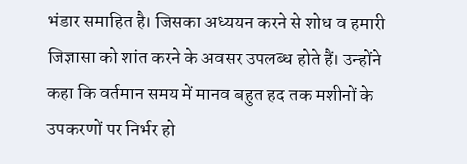भंडार समाहित है। जिसका अध्ययन करने से शोध व हमारी जिज्ञासा को शांत करने के अवसर उपलब्ध होते हैं। उन्होंने कहा कि वर्तमान समय में मानव बहुत हद तक मशीनों के उपकरणों पर निर्भर हो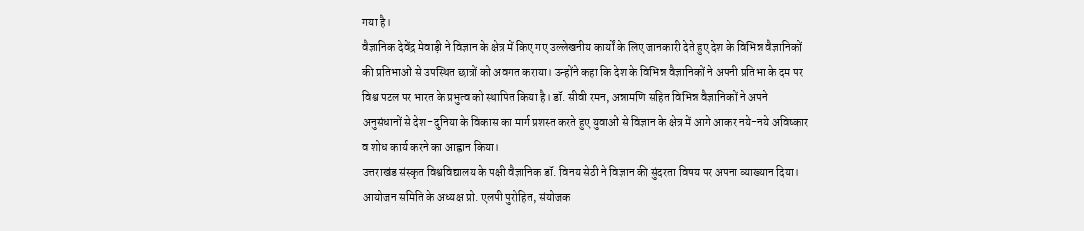गया है।
वैज्ञानिक देवेंद्र मेवाड़ी ने विज्ञान के क्षेत्र में किए गए उल्लेखनीय कार्यों के लिए जानकारी देते हुए देश के विभिन्न वैज्ञानिकों की प्रतिभाओं से उपस्थित छात्रों को अवगत कराया। उन्होंने कहा कि देश के विभिन्न वैज्ञानिकों ने अपनी प्रतिभा के दम पर विश्व पटल पर भारत के प्रभुत्व को स्थापित किया है। डॉ. सीवी रमन, अन्नामणि सहित विभिन्न वैज्ञानिकों ने अपने
अनुसंधानों से देश-दुनिया के विकास का मार्ग प्रशस्त करते हुए युवाओं से विज्ञान के क्षेत्र में आगे आकर नये-नये अविष्कार व शोध कार्य करने का आह्वान किया।
उत्तराखंड संस्कृत विश्वविद्यालय के पक्षी वैज्ञानिक डॉ. विनय सेठी ने विज्ञान की सुंदरता विषय पर अपना व्याख्यान दिया। आयोजन समिति के अध्यक्ष प्रो. एलपी पुरोहित, संयोजक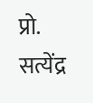प्रो. सत्येंद्र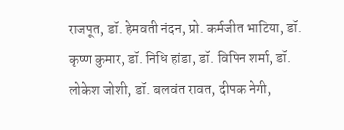राजपूत, डॉ. हेमवती नंदन, प्रो. कर्मजीत भाटिया, डॉ. कृष्ण कुमार, डॉ. निधि हांडा, डॉ. विपिन शर्मा, डॉ. लोकेश जोशी, डॉ. बलवंत रावत, दीपक नेगी,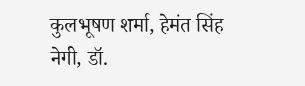कुलभूषण शर्मा, हेमंत सिंह नेगी, डॉ.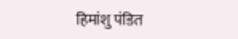हिमांशु पंडित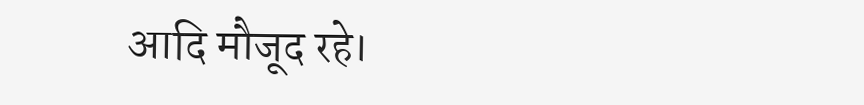आदि मौजूद रहे।